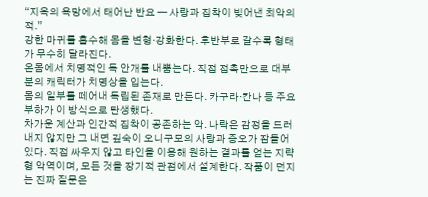“지옥의 욕망에서 태어난 반요 — 사랑과 집착이 빚어낸 최악의 적.”
강한 마귀를 흡수해 몸을 변형·강화한다. 후반부로 갈수록 형태가 무수히 달라진다.
온몸에서 치명적인 독 안개를 내뿜는다. 직접 접촉만으로 대부분의 캐릭터가 치명상을 입는다.
몸의 일부를 떼어내 독립된 존재로 만든다. 카구라·칸나 등 주요 부하가 이 방식으로 탄생했다.
차가운 계산과 인간적 집착이 공존하는 악. 나락은 감정을 드러내지 않지만 그 내면 깊숙이 오니구모의 사랑과 증오가 잠들어 있다. 직접 싸우지 않고 타인을 이용해 원하는 결과를 얻는 지략형 악역이며, 모든 것을 장기적 관점에서 설계한다. 작품이 던지는 진짜 질문은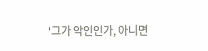'그가 악인인가, 아니면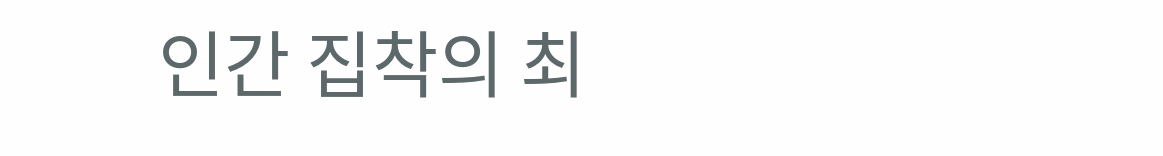인간 집착의 최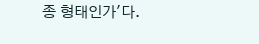종 형태인가'다.